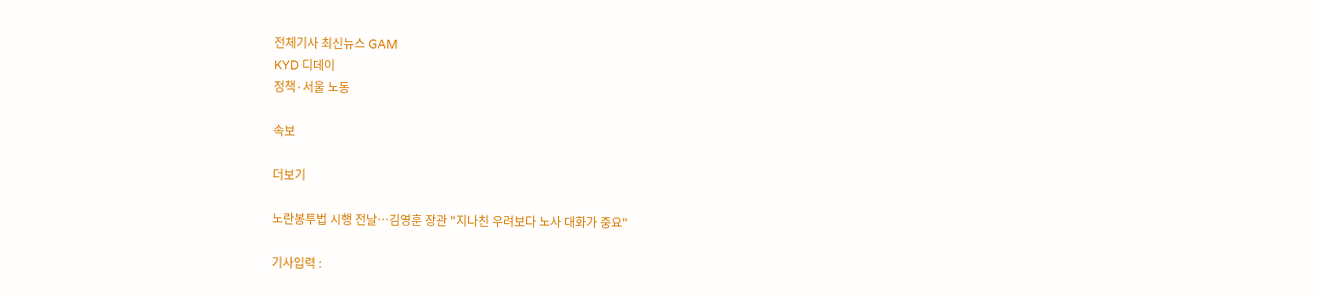전체기사 최신뉴스 GAM
KYD 디데이
정책·서울 노동

속보

더보기

노란봉투법 시행 전날…김영훈 장관 "지나친 우려보다 노사 대화가 중요"

기사입력 :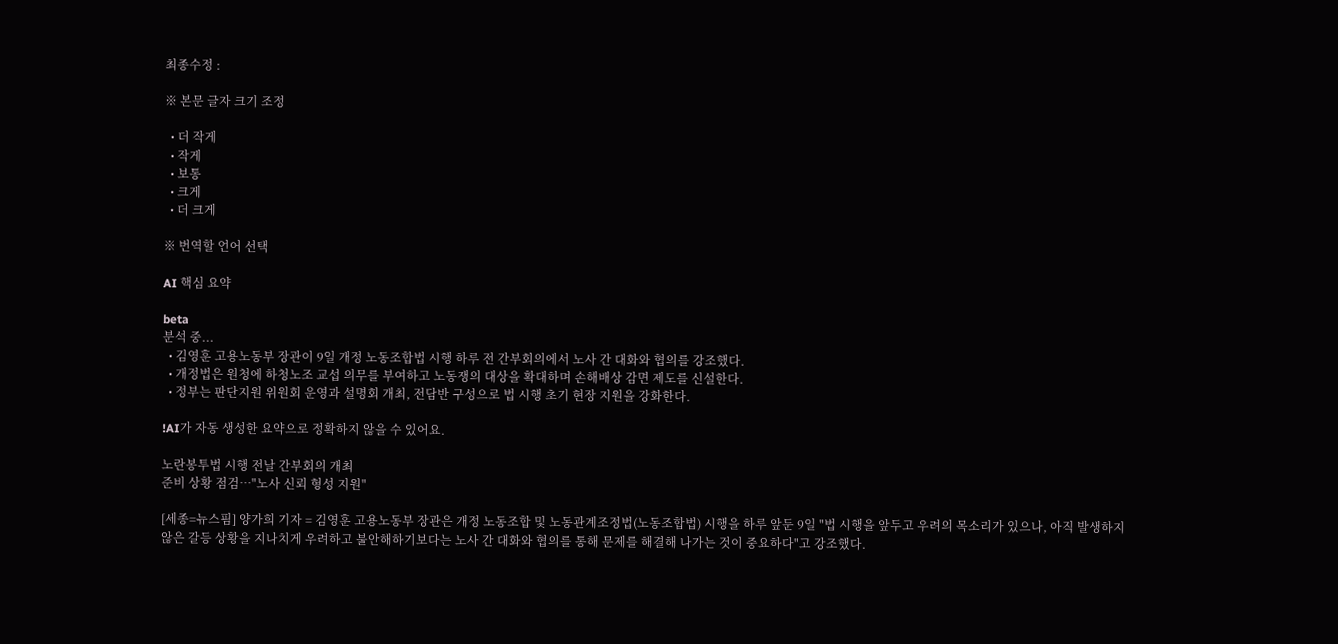최종수정 :

※ 본문 글자 크기 조정

  • 더 작게
  • 작게
  • 보통
  • 크게
  • 더 크게

※ 번역할 언어 선택

AI 핵심 요약

beta
분석 중...
  • 김영훈 고용노동부 장관이 9일 개정 노동조합법 시행 하루 전 간부회의에서 노사 간 대화와 협의를 강조했다.
  • 개정법은 원청에 하청노조 교섭 의무를 부여하고 노동쟁의 대상을 확대하며 손해배상 감면 제도를 신설한다.
  • 정부는 판단지원 위원회 운영과 설명회 개최, 전담반 구성으로 법 시행 초기 현장 지원을 강화한다.

!AI가 자동 생성한 요약으로 정확하지 않을 수 있어요.

노란봉투법 시행 전날 간부회의 개최
준비 상황 점검…"노사 신뢰 형성 지원"

[세종=뉴스핌] 양가희 기자 = 김영훈 고용노동부 장관은 개정 노동조합 및 노동관계조정법(노동조합법) 시행을 하루 앞둔 9일 "법 시행을 앞두고 우려의 목소리가 있으나, 아직 발생하지 않은 갈등 상황을 지나치게 우려하고 불안해하기보다는 노사 간 대화와 협의를 통해 문제를 해결해 나가는 것이 중요하다"고 강조했다.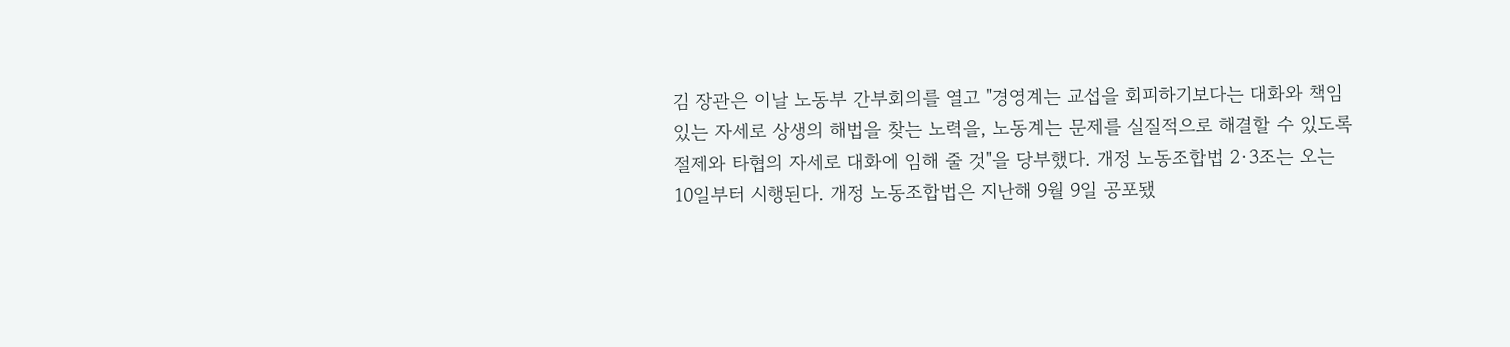김 장관은 이날 노동부 간부회의를 열고 "경영계는 교섭을 회피하기보다는 대화와 책임있는 자세로 상생의 해법을 찾는 노력을, 노동계는 문제를 실질적으로 해결할 수 있도록 절제와 타협의 자세로 대화에 임해 줄 것"을 당부했다. 개정 노동조합법 2·3조는 오는 10일부터 시행된다. 개정 노동조합법은 지난해 9월 9일 공포됐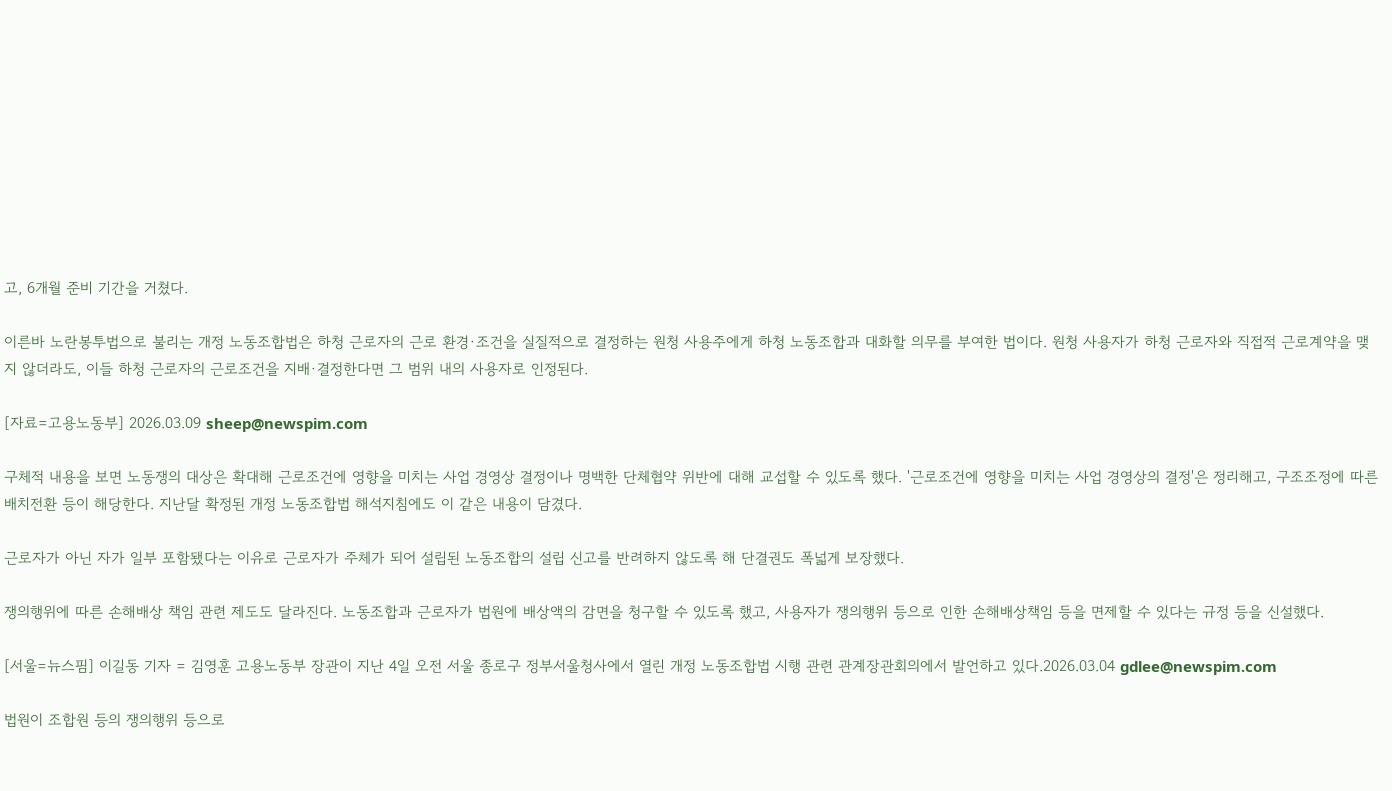고, 6개월 준비 기간을 거쳤다.

이른바 노란봉투법으로 불리는 개정 노동조합법은 하청 근로자의 근로 환경·조건을 실질적으로 결정하는 원청 사용주에게 하청 노동조합과 대화할 의무를 부여한 법이다. 원청 사용자가 하청 근로자와 직접적 근로계약을 맺지 않더라도, 이들 하청 근로자의 근로조건을 지배·결정한다면 그 범위 내의 사용자로 인정된다.

[자료=고용노동부] 2026.03.09 sheep@newspim.com

구체적 내용을 보면 노동쟁의 대상은 확대해 근로조건에 영향을 미치는 사업 경영상 결정이나 명백한 단체협약 위반에 대해 교섭할 수 있도록 했다. '근로조건에 영향을 미치는 사업 경영상의 결정'은 정리해고, 구조조정에 따른 배치전환 등이 해당한다. 지난달 확정된 개정 노동조합법 해석지침에도 이 같은 내용이 담겼다.

근로자가 아닌 자가 일부 포함됐다는 이유로 근로자가 주체가 되어 설립된 노동조합의 설립 신고를 반려하지 않도록 해 단결권도 폭넓게 보장했다.

쟁의행위에 따른 손해배상 책임 관련 제도도 달라진다. 노동조합과 근로자가 법원에 배상액의 감면을 청구할 수 있도록 했고, 사용자가 쟁의행위 등으로 인한 손해배상책임 등을 면제할 수 있다는 규정 등을 신설했다.

[서울=뉴스핌] 이길동 기자 = 김영훈 고용노동부 장관이 지난 4일 오전 서울 종로구 정부서울청사에서 열린 개정 노동조합법 시행 관련 관계장관회의에서 발언하고 있다.2026.03.04 gdlee@newspim.com

법원이 조합원 등의 쟁의행위 등으로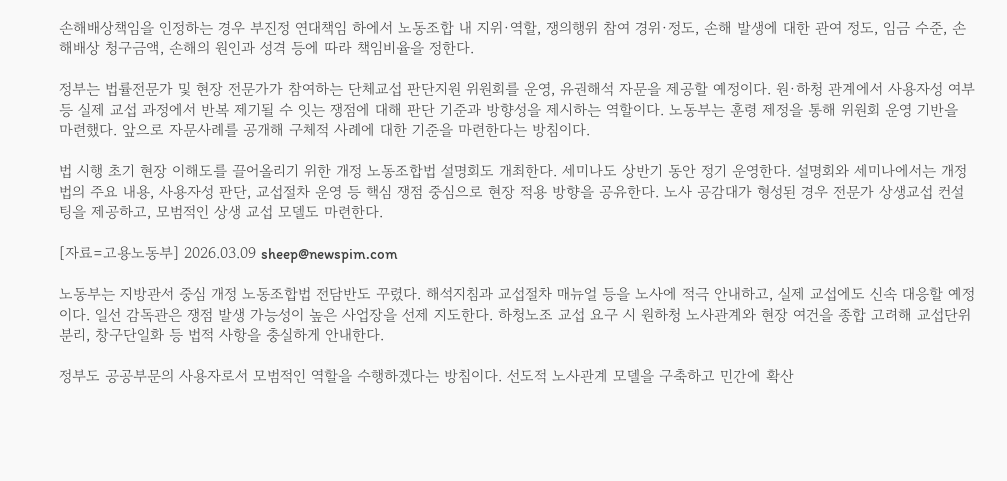손해배상책임을 인정하는 경우 부진정 연대책임 하에서 노동조합 내 지위·역할, 쟁의행위 참여 경위·정도, 손해 발생에 대한 관여 정도, 임금 수준, 손해배상 청구금액, 손해의 원인과 성격 등에 따라 책임비율을 정한다.

정부는 법률전문가 및 현장 전문가가 참여하는 단체교섭 판단지원 위원회를 운영, 유권해석 자문을 제공할 예정이다. 원·하청 관계에서 사용자성 여부 등 실제 교섭 과정에서 반복 제기될 수 잇는 쟁점에 대해 판단 기준과 방향성을 제시하는 역할이다. 노동부는 훈령 제정을 통해 위원회 운영 기반을 마련했다. 앞으로 자문사례를 공개해 구체적 사례에 대한 기준을 마련한다는 방침이다.

법 시행 초기 현장 이해도를 끌어올리기 위한 개정 노동조합법 설명회도 개최한다. 세미나도 상반기 동안 정기 운영한다. 설명회와 세미나에서는 개정법의 주요 내용, 사용자성 판단, 교섭절차 운영 등 핵심 쟁점 중심으로 현장 적용 방향을 공유한다. 노사 공감대가 형성된 경우 전문가 상생교섭 컨설팅을 제공하고, 모범적인 상생 교섭 모델도 마련한다.

[자료=고용노동부] 2026.03.09 sheep@newspim.com

노동부는 지방관서 중심 개정 노동조합법 전담반도 꾸렸다. 해석지침과 교섭절차 매뉴얼 등을 노사에 적극 안내하고, 실제 교섭에도 신속 대응할 예정이다. 일선 감독관은 쟁점 발생 가능성이 높은 사업장을 선제 지도한다. 하청노조 교섭 요구 시 원하청 노사관계와 현장 여건을 종합 고려해 교섭단위 분리, 창구단일화 등 법적 사항을 충실하게 안내한다.

정부도 공공부문의 사용자로서 모범적인 역할을 수행하겠다는 방침이다. 선도적 노사관계 모델을 구축하고 민간에 확산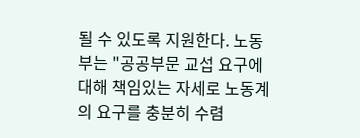될 수 있도록 지원한다. 노동부는 "공공부문 교섭 요구에 대해 책임있는 자세로 노동계의 요구를 충분히 수렴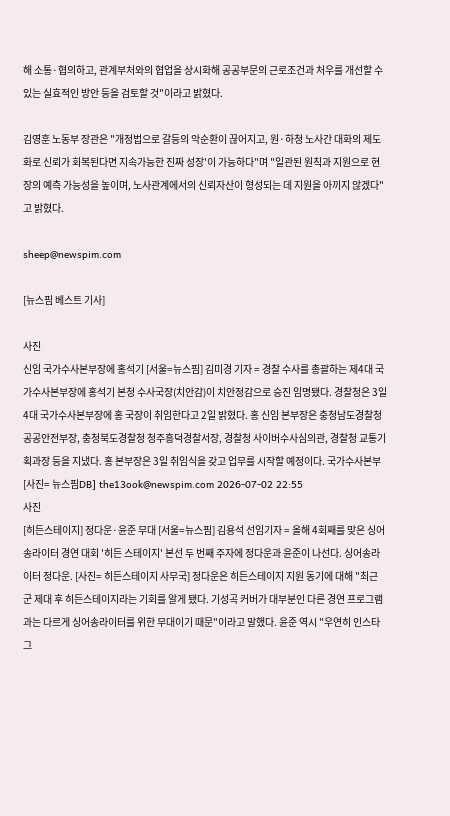해 소통·협의하고, 관계부처와의 협업을 상시화해 공공부문의 근로조건과 처우를 개선할 수 있는 실효적인 방안 등을 검토할 것"이라고 밝혔다.

김영훈 노동부 장관은 "개정법으로 갈등의 악순환이 끊어지고, 원·하청 노사간 대화의 제도화로 신뢰가 회복된다면 지속가능한 진짜 성장'이 가능하다"며 "일관된 원칙과 지원으로 현장의 예측 가능성을 높이며, 노사관계에서의 신뢰자산이 형성되는 데 지원을 아끼지 않겠다"고 밝혔다.

sheep@newspim.com

[뉴스핌 베스트 기사]

사진
신임 국가수사본부장에 홍석기 [서울=뉴스핌] 김미경 기자 = 경찰 수사를 총괄하는 제4대 국가수사본부장에 홍석기 본청 수사국장(치안감)이 치안정감으로 승진 임명됐다. 경찰청은 3일 4대 국가수사본부장에 홍 국장이 취임한다고 2일 밝혔다. 홍 신임 본부장은 충청남도경찰청 공공안전부장, 충청북도경찰청 청주흥덕경찰서장, 경찰청 사이버수사심의관, 경찰청 교통기획과장 등을 지냈다. 홍 본부장은 3일 취임식을 갖고 업무를 시작할 예정이다. 국가수사본부 [사진= 뉴스핌DB] the13ook@newspim.com 2026-07-02 22:55
사진
[히든스테이지] 정다운·윤준 무대 [서울=뉴스핌] 김용석 선임기자 = 올해 4회째를 맞은 싱어송라이터 경연 대회 '히든 스테이지' 본선 두 번째 주자에 정다운과 윤준이 나선다. 싱어송라이터 정다운. [사진= 히든스테이지 사무국] 정다운은 히든스테이지 지원 동기에 대해 "최근 군 제대 후 히든스테이지라는 기회를 알게 됐다. 기성곡 커버가 대부분인 다른 경연 프로그램과는 다르게 싱어송라이터를 위한 무대이기 때문"이라고 말했다. 윤준 역시 "우연히 인스타그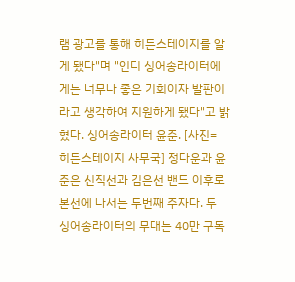램 광고를 통해 히든스테이지를 알게 됐다"며 "인디 싱어송라이터에게는 너무나 좋은 기회이자 발판이라고 생각하여 지원하게 됐다"고 밝혔다. 싱어송라이터 윤준. [사진= 히든스테이지 사무국] 정다운과 윤준은 신직선과 김은선 밴드 이후로 본선에 나서는 두번째 주자다. 두 싱어송라이터의 무대는 40만 구독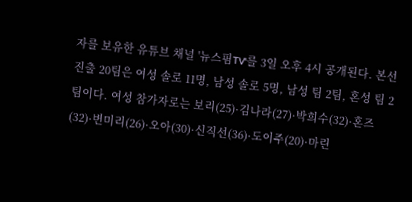자를 보유한 유튜브 채널 '뉴스핌TV'를 3일 오후 4시 공개된다. 본선 진출 20팀은 여성 솔로 11명, 남성 솔로 5명, 남성 팀 2팀, 혼성 팀 2팀이다. 여성 참가자로는 보리(25)·김나라(27)·박희수(32)·혼즈(32)·변미리(26)·오아(30)·신직선(36)·도이주(20)·마린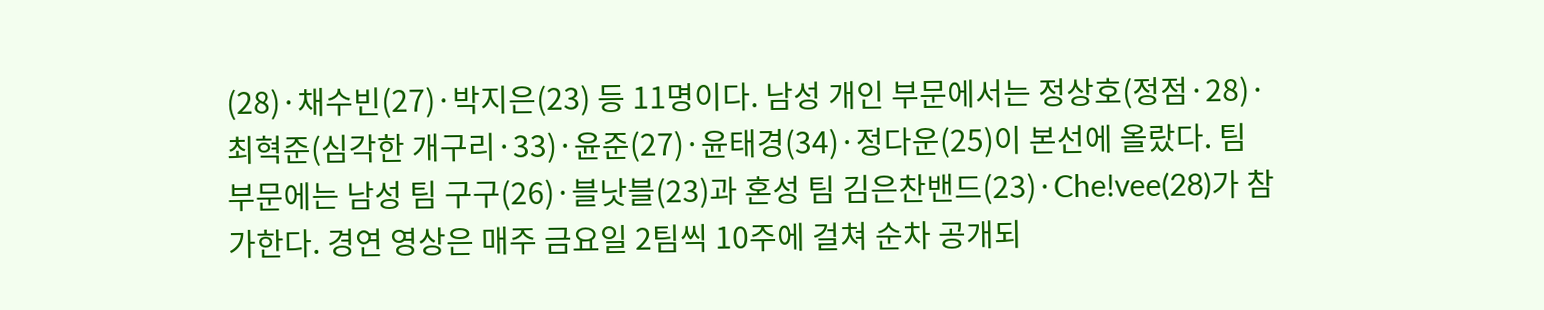(28)·채수빈(27)·박지은(23) 등 11명이다. 남성 개인 부문에서는 정상호(정점·28)·최혁준(심각한 개구리·33)·윤준(27)·윤태경(34)·정다운(25)이 본선에 올랐다. 팀 부문에는 남성 팀 구구(26)·블낫블(23)과 혼성 팀 김은찬밴드(23)·Che!vee(28)가 참가한다. 경연 영상은 매주 금요일 2팀씩 10주에 걸쳐 순차 공개되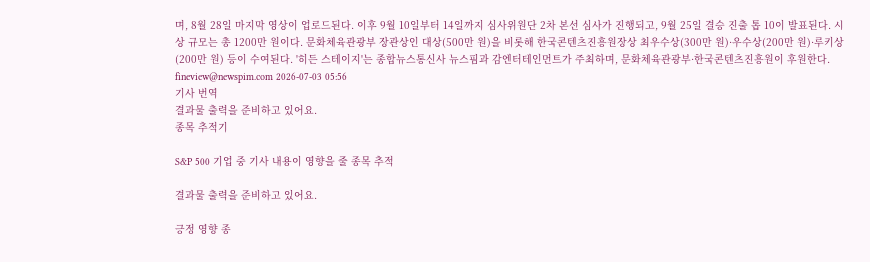며, 8월 28일 마지막 영상이 업로드된다. 이후 9월 10일부터 14일까지 심사위원단 2차 본선 심사가 진행되고, 9월 25일 결승 진출 톱 10이 발표된다. 시상 규모는 총 1200만 원이다. 문화체육관광부 장관상인 대상(500만 원)을 비롯해 한국콘텐츠진흥원장상 최우수상(300만 원)·우수상(200만 원)·루키상(200만 원) 등이 수여된다. '히든 스테이지'는 종합뉴스통신사 뉴스핌과 감엔터테인먼트가 주최하며, 문화체육관광부·한국콘텐츠진흥원이 후원한다. fineview@newspim.com 2026-07-03 05:56
기사 번역
결과물 출력을 준비하고 있어요.
종목 추적기

S&P 500 기업 중 기사 내용이 영향을 줄 종목 추적

결과물 출력을 준비하고 있어요.

긍정 영향 종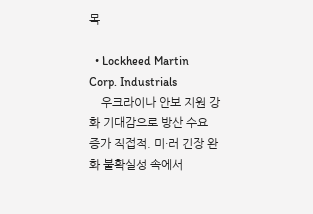목

  • Lockheed Martin Corp. Industrials
    우크라이나 안보 지원 강화 기대감으로 방산 수요 증가 직접적. 미·러 긴장 완화 불확실성 속에서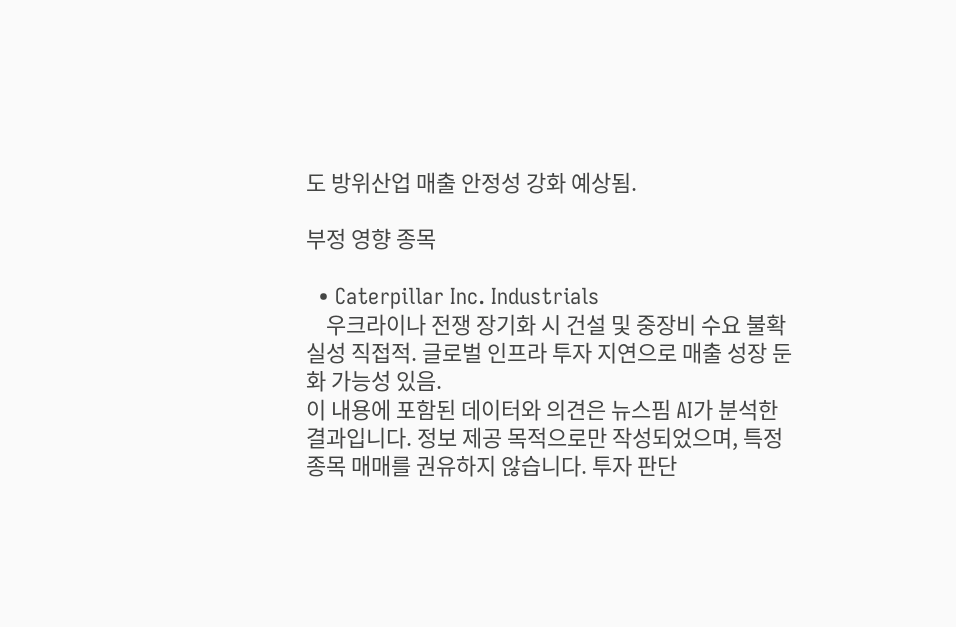도 방위산업 매출 안정성 강화 예상됨.

부정 영향 종목

  • Caterpillar Inc. Industrials
    우크라이나 전쟁 장기화 시 건설 및 중장비 수요 불확실성 직접적. 글로벌 인프라 투자 지연으로 매출 성장 둔화 가능성 있음.
이 내용에 포함된 데이터와 의견은 뉴스핌 AI가 분석한 결과입니다. 정보 제공 목적으로만 작성되었으며, 특정 종목 매매를 권유하지 않습니다. 투자 판단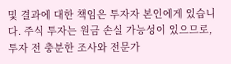및 결과에 대한 책임은 투자자 본인에게 있습니다. 주식 투자는 원금 손실 가능성이 있으므로, 투자 전 충분한 조사와 전문가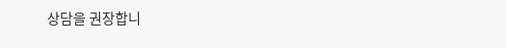상담을 권장합니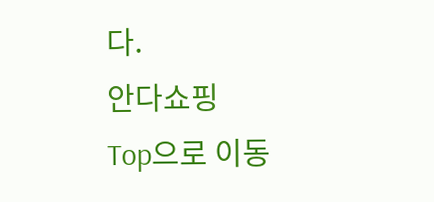다.
안다쇼핑
Top으로 이동